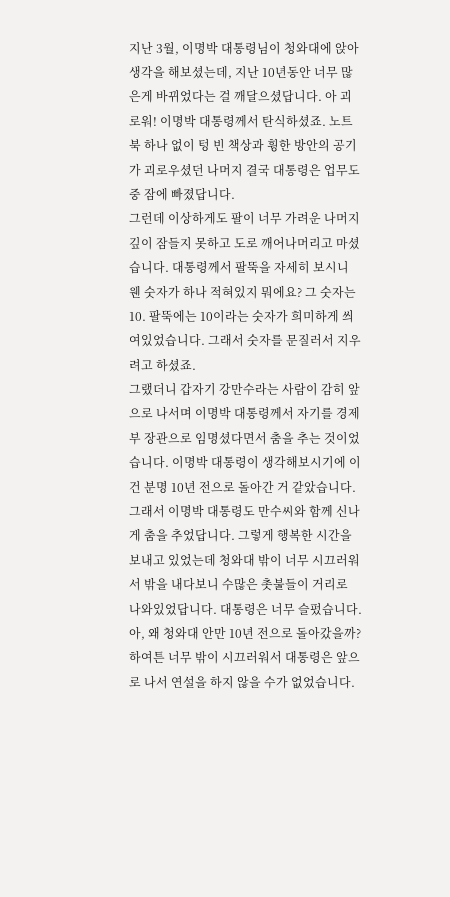지난 3월, 이명박 대통령님이 청와대에 앉아 생각을 해보셨는데, 지난 10년동안 너무 많은게 바뀌었다는 걸 깨달으셨답니다. 아 괴로워! 이명박 대통령께서 탄식하셨죠. 노트북 하나 없이 텅 빈 책상과 휭한 방안의 공기가 괴로우셨던 나머지 결국 대통령은 업무도중 잠에 빠졌답니다.
그런데 이상하게도 팔이 너무 가려운 나머지 깊이 잠들지 못하고 도로 깨어나머리고 마셨습니다. 대통령께서 팔뚝을 자세히 보시니 웬 숫자가 하나 적혀있지 뭐에요? 그 숫자는 10. 팔뚝에는 10이라는 숫자가 희미하게 씌여있었습니다. 그래서 숫자를 문질러서 지우려고 하셨죠.
그랬더니 갑자기 강만수라는 사람이 감히 앞으로 나서며 이명박 대통령께서 자기를 경제부 장관으로 임명셨다면서 춤을 추는 것이었습니다. 이명박 대통령이 생각해보시기에 이건 분명 10년 전으로 돌아간 거 같았습니다. 그래서 이명박 대통령도 만수씨와 함께 신나게 춤을 추었답니다. 그렇게 행복한 시간을 보내고 있었는데 청와대 밖이 너무 시끄러워서 밖을 내다보니 수많은 촛불들이 거리로 나와있었답니다. 대통령은 너무 슬펐습니다. 아, 왜 청와대 안만 10년 전으로 돌아갔을까?
하여튼 너무 밖이 시끄러워서 대통령은 앞으로 나서 연설을 하지 않을 수가 없었습니다.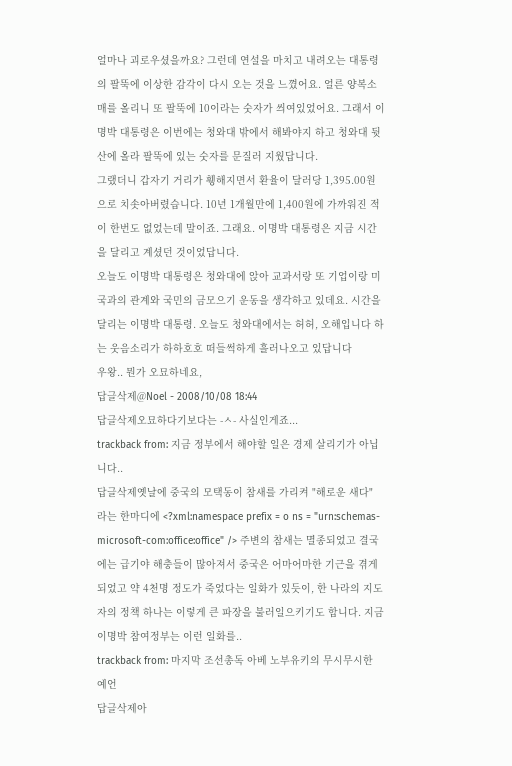얼마나 괴로우셨을까요? 그런데 연설을 마치고 내려오는 대통령의 팔뚝에 이상한 감각이 다시 오는 것을 느꼈어요. 얼른 양복소매를 올리니 또 팔뚝에 10이라는 숫자가 씌여있었어요. 그래서 이명박 대통령은 이번에는 청와대 밖에서 해봐야지 하고 청와대 뒷산에 올라 팔뚝에 있는 숫자를 문질러 지웠답니다.
그랬더니 갑자기 거리가 휑해지면서 환율이 달러당 1,395.00원으로 치솟아버렸습니다. 10년 1개월만에 1,400원에 가까워진 적이 한번도 없었는데 말이죠. 그래요. 이명박 대통령은 지금 시간을 달리고 계셨던 것이었답니다.
오늘도 이명박 대통령은 청와대에 앉아 교과서랑 또 기업이랑 미국과의 관계와 국민의 금모으기 운동을 생각하고 있데요. 시간을 달리는 이명박 대통령. 오늘도 청와대에서는 허허, 오해입니다 하는 웃음소리가 하하호호 떠들썩하게 흘러나오고 있답니다
우왕.. 뭔가 오묘하네요,
답글삭제@Noel - 2008/10/08 18:44
답글삭제오묘하다기보다는 -ㅅ- 사실인게죠...
trackback from: 지금 정부에서 해야할 일은 경제 살리기가 아닙니다..
답글삭제옛날에 중국의 모택동이 참새를 가리켜 "해로운 새다" 라는 한마디에 <?xml:namespace prefix = o ns = "urn:schemas-microsoft-com:office:office" /> 주변의 참새는 멸종되었고 결국에는 급기야 해충들이 많아져서 중국은 어마어마한 기근을 겪게 되었고 약 4천명 정도가 죽었다는 일화가 있듯이, 한 나라의 지도자의 정책 하나는 이렇게 큰 파장을 불러일으키기도 합니다. 지금 이명박 참여정부는 이런 일화를..
trackback from: 마지막 조선총독 아베 노부유키의 무시무시한 예언
답글삭제아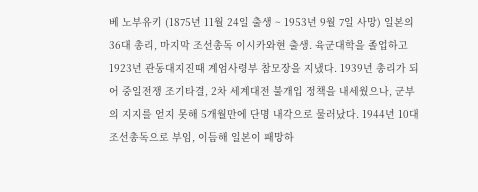베 노부유키 (1875년 11월 24일 출생 ~ 1953년 9월 7일 사망) 일본의 36대 총리, 마지막 조선총독 이시카와현 출생. 육군대학을 졸업하고 1923년 관동대지진때 계엄사령부 참모장을 지냈다. 1939년 총리가 되어 중일전쟁 조기타결, 2차 세계대전 불개입 정책을 내세웠으나, 군부의 지지를 얻지 못해 5개월만에 단명 내각으로 물러났다. 1944년 10대 조선총독으로 부임, 이듬해 일본이 패망하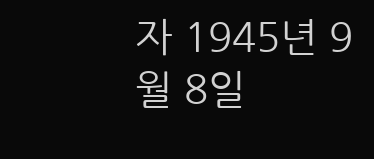자 1945년 9월 8일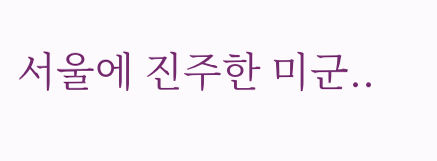서울에 진주한 미군..